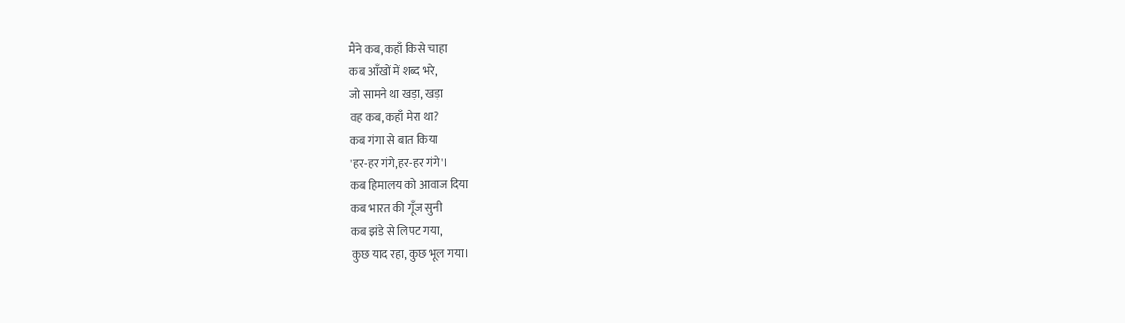मैंने कब, कहाँ किसे चाहा
कब आँखों में शब्द भरे,
जो सामने था खड़ा, खड़ा
वह कब, कहाँ मेरा था?
कब गंगा से बात किया
'हर-हर गंगे,हर-हर गंगे'।
कब हिमालय को आवाज दिया
कब भारत की गूँज सुनी
कब झंडे से लिपट गया,
कुछ याद रहा, कुछ भूल गया।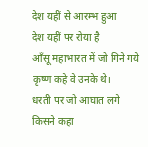देश यहीं से आरम्भ हुआ
देश यहीं पर रोया है
आँसू महाभारत में जो गिने गये
कृष्ण कहे वे उनके थे।
धरती पर जो आघात लगे
किसने कहा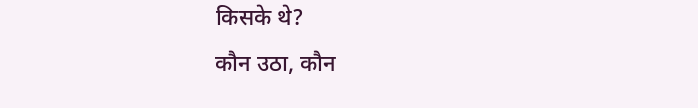किसके थे?
कौन उठा, कौन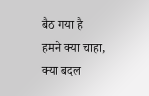बैठ गया है
हमने क्या चाहा, क्या बदल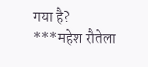गया है?
***महेश रौतेला